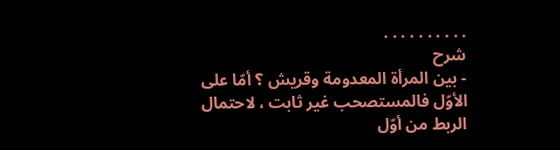. . . . . . . . . .
شرح
- بين المرأة المعدومة وقريش ؟ أمّا على الأوّل فالمستصحب غير ثابت ، لاحتمال الربط من أوّل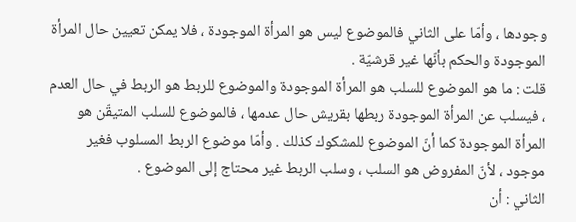وجودها ، وأمّا على الثاني فالموضوع ليس هو المرأة الموجودة ، فلا يمكن تعيين حال المرأة الموجودة والحكم بأنّها غير قرشيّة .
قلت : ما هو الموضوع للسلب هو المرأة الموجودة والموضوع للربط هو الربط في حال العدم ، فيسلب عن المرأة الموجودة ربطها بقريش حال عدمها ، فالموضوع للسلب المتيقّن هو المرأة الموجودة كما أنّ الموضوع للمشكوك كذلك . وأمّا موضوع الربط المسلوب فغير موجود ، لأنّ المفروض هو السلب ، وسلب الربط غير محتاج إلى الموضوع .
الثاني : أن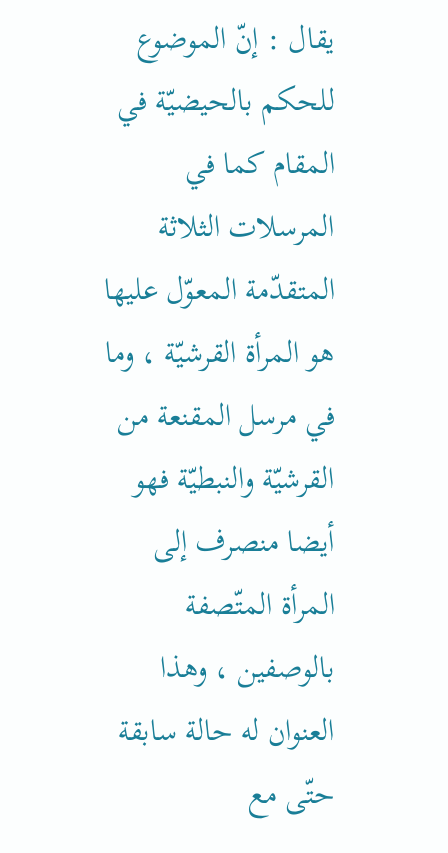يقال : إنّ الموضوع للحكم بالحيضيّة في المقام كما في المرسلات الثلاثة المتقدّمة المعوّل عليها هو المرأة القرشيّة ، وما في مرسل المقنعة من القرشيّة والنبطيّة فهو أيضا منصرف إلى المرأة المتّصفة بالوصفين ، وهذا العنوان له حالة سابقة حتّى مع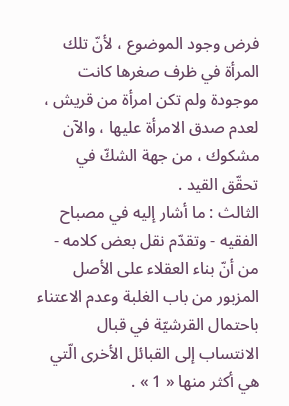فرض وجود الموضوع ، لأنّ تلك المرأة في ظرف صغرها كانت موجودة ولم تكن امرأة من قريش ، لعدم صدق الامرأة عليها ، والآن مشكوك ، من جهة الشكّ في تحقّق القيد .
الثالث : ما أشار إليه في مصباح الفقيه - وتقدّم نقل بعض كلامه - من أنّ بناء العقلاء على الأصل المزبور من باب الغلبة وعدم الاعتناء باحتمال القرشيّة في قبال الانتساب إلى القبائل الأخرى الّتي هي أكثر منها « 1 » .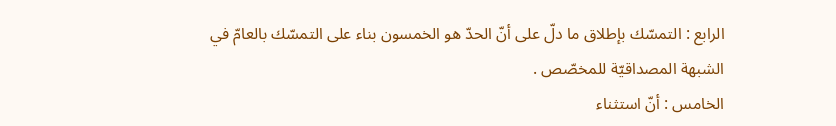الرابع : التمسّك بإطلاق ما دلّ على أنّ الحدّ هو الخمسون بناء على التمسّك بالعامّ في الشبهة المصداقيّة للمخصّص .
الخامس : أنّ استثناء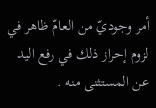أمر وجوديّ من العامّ ظاهر في لزوم إحراز ذلك في رفع اليد عن المستثنى منه .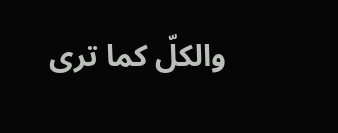والكلّ كما ترى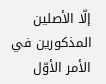إلّا الأصلين المذكورين في الأمر الأوّل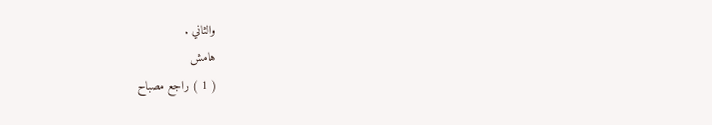والثاني .
هامش
( 1 ) راجع مصباح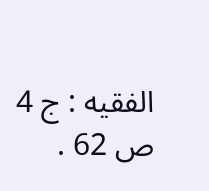الفقيه : ج 4 ص 62 .